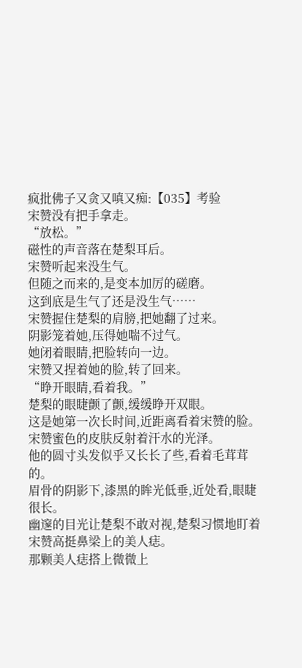疯批佛子又贪又嗔又痴:【035】考验
宋赞没有把手拿走。
“放松。”
磁性的声音落在楚梨耳后。
宋赞听起来没生气。
但随之而来的,是变本加厉的磋磨。
这到底是生气了还是没生气……
宋赞握住楚梨的肩膀,把她翻了过来。
阴影笼着她,压得她喘不过气。
她闭着眼睛,把脸转向一边。
宋赞又捏着她的脸,转了回来。
“睁开眼睛,看着我。”
楚梨的眼睫颤了颤,缓缓睁开双眼。
这是她第一次长时间,近距离看着宋赞的脸。
宋赞蜜色的皮肤反射着汗水的光泽。
他的圆寸头发似乎又长长了些,看着毛茸茸的。
眉骨的阴影下,漆黑的眸光低垂,近处看,眼睫很长。
幽邃的目光让楚梨不敢对视,楚梨习惯地盯着宋赞高挺鼻梁上的美人痣。
那颗美人痣搭上微微上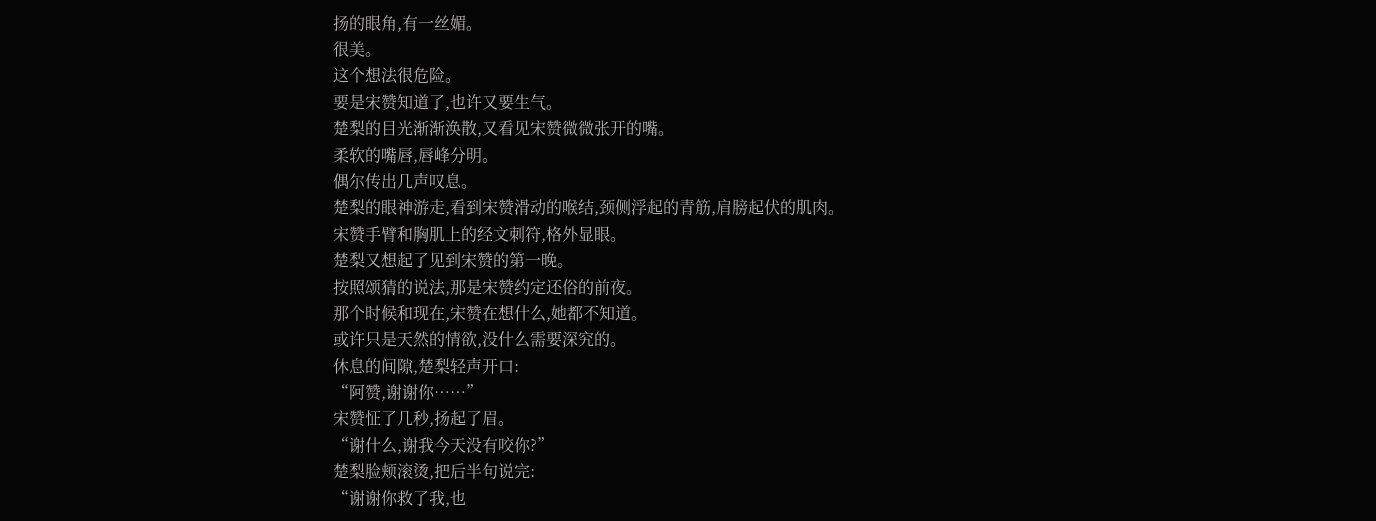扬的眼角,有一丝媚。
很美。
这个想法很危险。
要是宋赞知道了,也许又要生气。
楚梨的目光渐渐涣散,又看见宋赞微微张开的嘴。
柔软的嘴唇,唇峰分明。
偶尔传出几声叹息。
楚梨的眼神游走,看到宋赞滑动的喉结,颈侧浮起的青筋,肩膀起伏的肌肉。
宋赞手臂和胸肌上的经文刺符,格外显眼。
楚梨又想起了见到宋赞的第一晚。
按照颂猜的说法,那是宋赞约定还俗的前夜。
那个时候和现在,宋赞在想什么,她都不知道。
或许只是天然的情欲,没什么需要深究的。
休息的间隙,楚梨轻声开口:
“阿赞,谢谢你……”
宋赞怔了几秒,扬起了眉。
“谢什么,谢我今天没有咬你?”
楚梨脸颊滚烫,把后半句说完:
“谢谢你救了我,也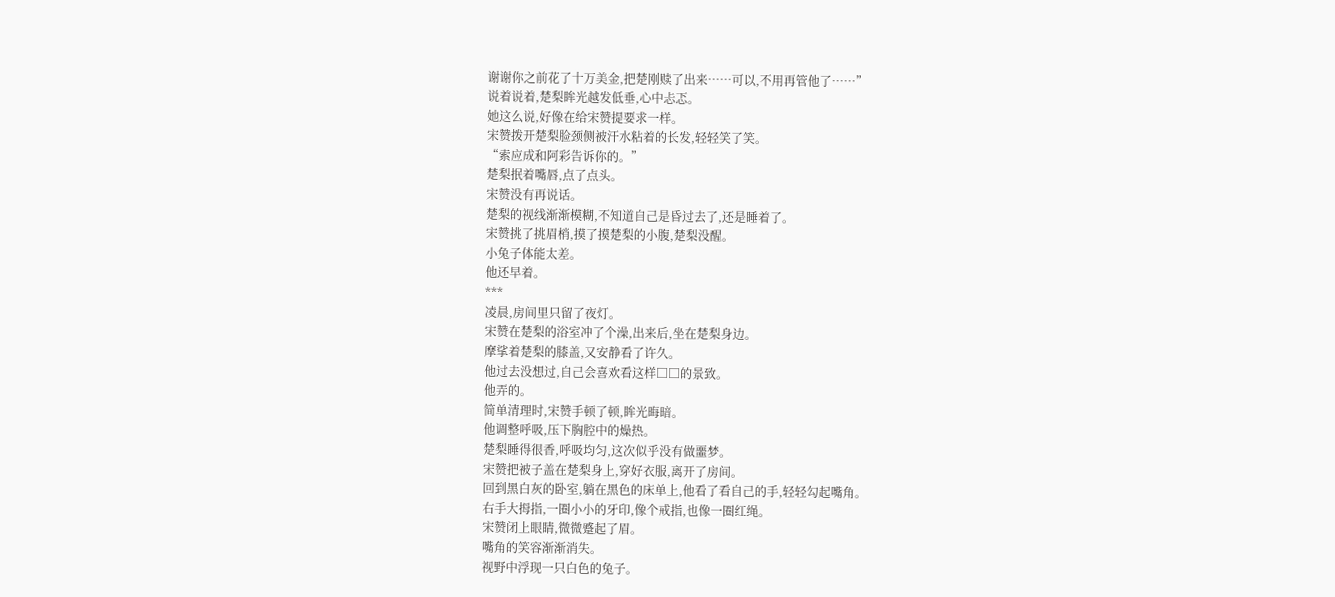谢谢你之前花了十万美金,把楚刚赎了出来……可以,不用再管他了……”
说着说着,楚梨眸光越发低垂,心中忐忑。
她这么说,好像在给宋赞提要求一样。
宋赞拨开楚梨脸颈侧被汗水粘着的长发,轻轻笑了笑。
“索应成和阿彩告诉你的。”
楚梨抿着嘴唇,点了点头。
宋赞没有再说话。
楚梨的视线渐渐模糊,不知道自己是昏过去了,还是睡着了。
宋赞挑了挑眉梢,摸了摸楚梨的小腹,楚梨没醒。
小兔子体能太差。
他还早着。
***
凌晨,房间里只留了夜灯。
宋赞在楚梨的浴室冲了个澡,出来后,坐在楚梨身边。
摩挲着楚梨的膝盖,又安静看了许久。
他过去没想过,自己会喜欢看这样□□的景致。
他弄的。
简单清理时,宋赞手顿了顿,眸光晦暗。
他调整呼吸,压下胸腔中的燥热。
楚梨睡得很香,呼吸均匀,这次似乎没有做噩梦。
宋赞把被子盖在楚梨身上,穿好衣服,离开了房间。
回到黑白灰的卧室,躺在黑色的床单上,他看了看自己的手,轻轻勾起嘴角。
右手大拇指,一圈小小的牙印,像个戒指,也像一圈红绳。
宋赞闭上眼睛,微微蹙起了眉。
嘴角的笑容渐渐消失。
视野中浮现一只白色的兔子。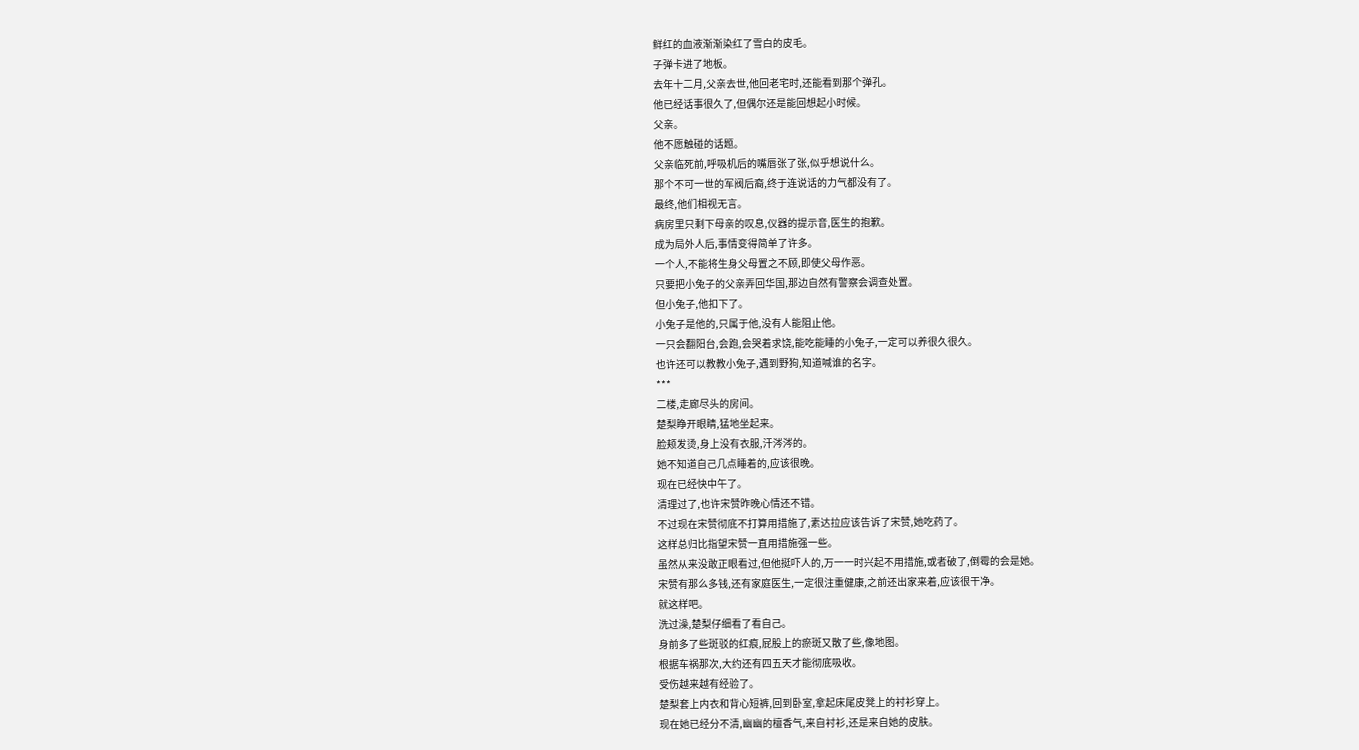鲜红的血液渐渐染红了雪白的皮毛。
子弹卡进了地板。
去年十二月,父亲去世,他回老宅时,还能看到那个弹孔。
他已经话事很久了,但偶尔还是能回想起小时候。
父亲。
他不愿触碰的话题。
父亲临死前,呼吸机后的嘴唇张了张,似乎想说什么。
那个不可一世的军阀后裔,终于连说话的力气都没有了。
最终,他们相视无言。
病房里只剩下母亲的叹息,仪器的提示音,医生的抱歉。
成为局外人后,事情变得简单了许多。
一个人,不能将生身父母置之不顾,即使父母作恶。
只要把小兔子的父亲弄回华国,那边自然有警察会调查处置。
但小兔子,他扣下了。
小兔子是他的,只属于他,没有人能阻止他。
一只会翻阳台,会跑,会哭着求饶,能吃能睡的小兔子,一定可以养很久很久。
也许还可以教教小兔子,遇到野狗,知道喊谁的名字。
***
二楼,走廊尽头的房间。
楚梨睁开眼睛,猛地坐起来。
脸颊发烫,身上没有衣服,汗涔涔的。
她不知道自己几点睡着的,应该很晚。
现在已经快中午了。
清理过了,也许宋赞昨晚心情还不错。
不过现在宋赞彻底不打算用措施了,素达拉应该告诉了宋赞,她吃药了。
这样总归比指望宋赞一直用措施强一些。
虽然从来没敢正眼看过,但他挺吓人的,万一一时兴起不用措施,或者破了,倒霉的会是她。
宋赞有那么多钱,还有家庭医生,一定很注重健康,之前还出家来着,应该很干净。
就这样吧。
洗过澡,楚梨仔细看了看自己。
身前多了些斑驳的红痕,屁股上的瘀斑又散了些,像地图。
根据车祸那次,大约还有四五天才能彻底吸收。
受伤越来越有经验了。
楚梨套上内衣和背心短裤,回到卧室,拿起床尾皮凳上的衬衫穿上。
现在她已经分不清,幽幽的檀香气,来自衬衫,还是来自她的皮肤。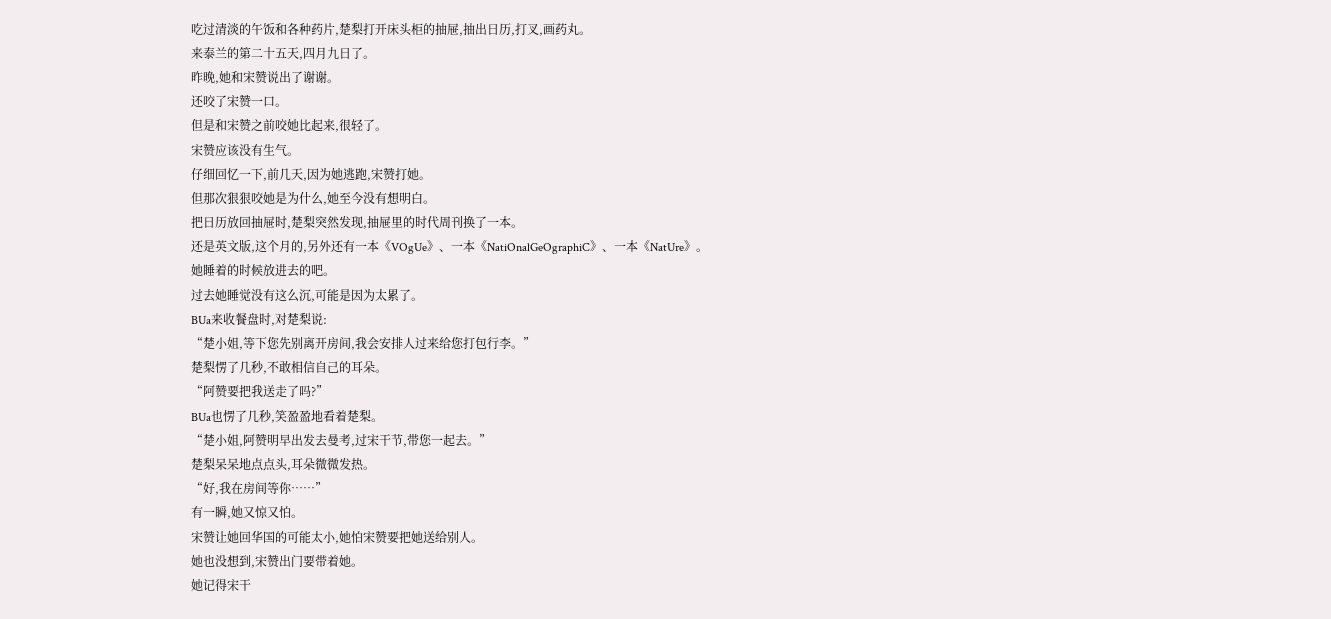吃过清淡的午饭和各种药片,楚梨打开床头柜的抽屉,抽出日历,打叉,画药丸。
来泰兰的第二十五天,四月九日了。
昨晚,她和宋赞说出了谢谢。
还咬了宋赞一口。
但是和宋赞之前咬她比起来,很轻了。
宋赞应该没有生气。
仔细回忆一下,前几天,因为她逃跑,宋赞打她。
但那次狠狠咬她是为什么,她至今没有想明白。
把日历放回抽屉时,楚梨突然发现,抽屉里的时代周刊换了一本。
还是英文版,这个月的,另外还有一本《VOgUe》、一本《NatiOnalGeOgraphiC》、一本《NatUre》。
她睡着的时候放进去的吧。
过去她睡觉没有这么沉,可能是因为太累了。
BUa来收餐盘时,对楚梨说:
“楚小姐,等下您先别离开房间,我会安排人过来给您打包行李。”
楚梨愣了几秒,不敢相信自己的耳朵。
“阿赞要把我送走了吗?”
BUa也愣了几秒,笑盈盈地看着楚梨。
“楚小姐,阿赞明早出发去曼考,过宋干节,带您一起去。”
楚梨呆呆地点点头,耳朵微微发热。
“好,我在房间等你……”
有一瞬,她又惊又怕。
宋赞让她回华国的可能太小,她怕宋赞要把她送给别人。
她也没想到,宋赞出门要带着她。
她记得宋干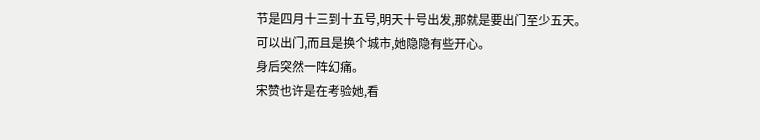节是四月十三到十五号,明天十号出发,那就是要出门至少五天。
可以出门,而且是换个城市,她隐隐有些开心。
身后突然一阵幻痛。
宋赞也许是在考验她,看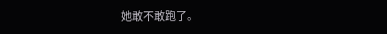她敢不敢跑了。